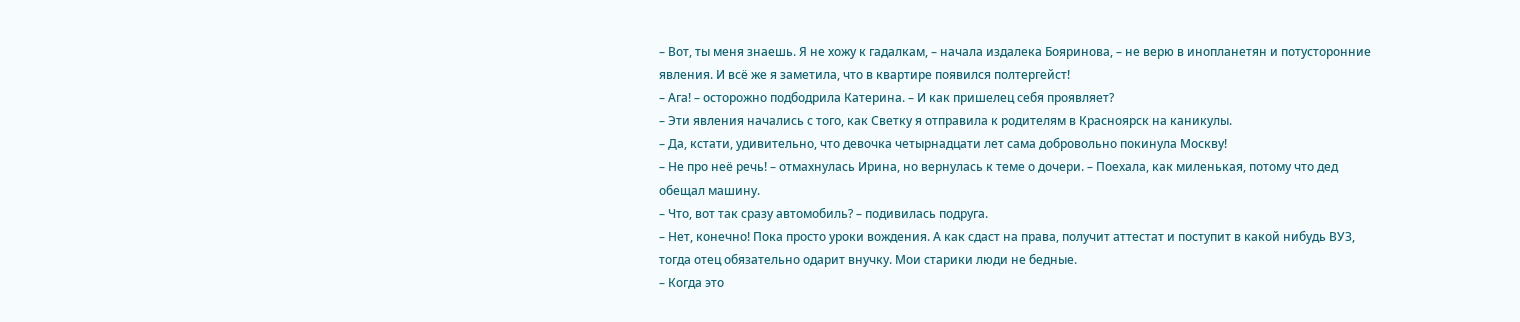– Вот, ты меня знаешь. Я не хожу к гадалкам, – начала издалека Бояринова, – не верю в инопланетян и потусторонние явления. И всё же я заметила, что в квартире появился полтергейст!
– Ага! – осторожно подбодрила Катерина. – И как пришелец себя проявляет?
– Эти явления начались с того, как Светку я отправила к родителям в Красноярск на каникулы.
– Да, кстати, удивительно, что девочка четырнадцати лет сама добровольно покинула Москву!
– Не про неё речь! – отмахнулась Ирина, но вернулась к теме о дочери. – Поехала, как миленькая, потому что дед обещал машину.
– Что, вот так сразу автомобиль? – подивилась подруга.
– Нет, конечно! Пока просто уроки вождения. А как сдаст на права, получит аттестат и поступит в какой нибудь ВУЗ, тогда отец обязательно одарит внучку. Мои старики люди не бедные.
– Когда это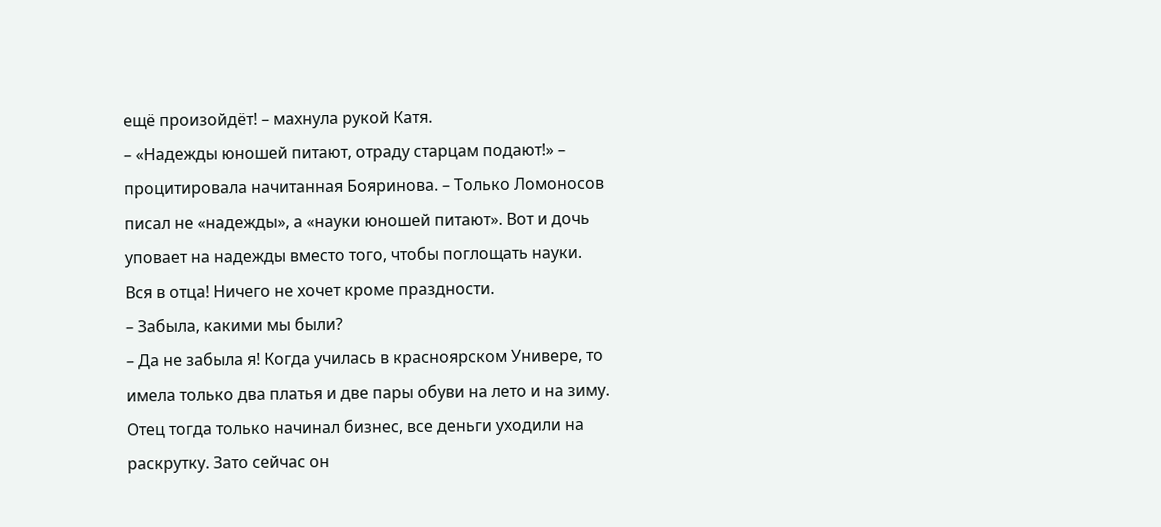ещё произойдёт! – махнула рукой Катя.
– «Надежды юношей питают, отраду старцам подают!» – процитировала начитанная Бояринова. – Только Ломоносов писал не «надежды», а «науки юношей питают». Вот и дочь уповает на надежды вместо того, чтобы поглощать науки. Вся в отца! Ничего не хочет кроме праздности.
– Забыла, какими мы были?
– Да не забыла я! Когда училась в красноярском Универе, то имела только два платья и две пары обуви на лето и на зиму. Отец тогда только начинал бизнес, все деньги уходили на раскрутку. Зато сейчас он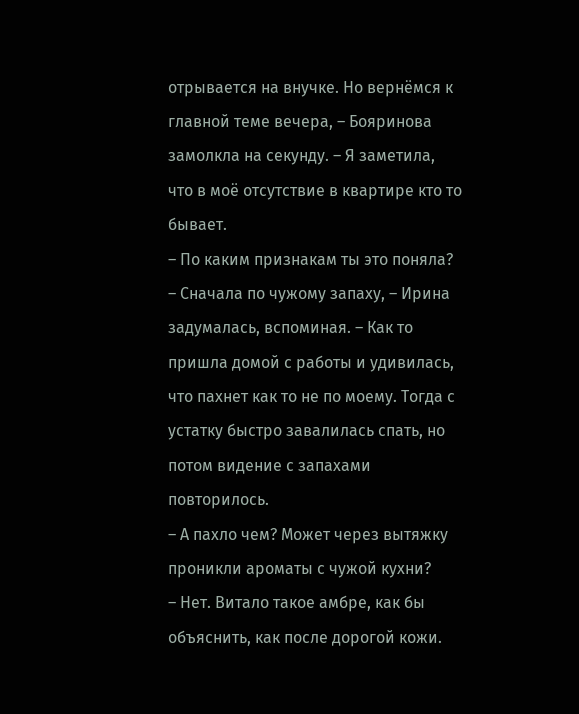отрывается на внучке. Но вернёмся к главной теме вечера, – Бояринова замолкла на секунду. – Я заметила, что в моё отсутствие в квартире кто то бывает.
– По каким признакам ты это поняла?
– Сначала по чужому запаху, – Ирина задумалась, вспоминая. – Как то пришла домой с работы и удивилась, что пахнет как то не по моему. Тогда с устатку быстро завалилась спать, но потом видение с запахами повторилось.
– А пахло чем? Может через вытяжку проникли ароматы с чужой кухни?
– Нет. Витало такое амбре, как бы объяснить, как после дорогой кожи.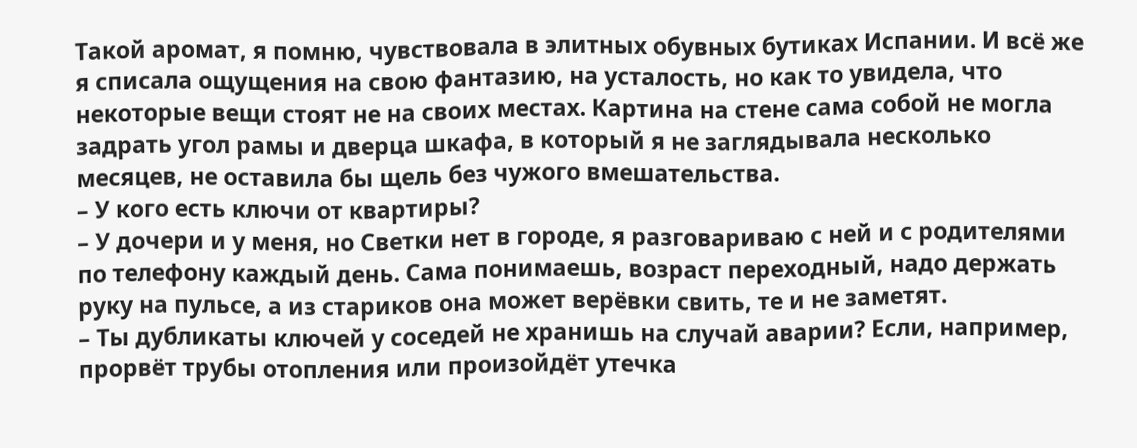Такой аромат, я помню, чувствовала в элитных обувных бутиках Испании. И всё же я списала ощущения на свою фантазию, на усталость, но как то увидела, что некоторые вещи стоят не на своих местах. Картина на стене сама собой не могла задрать угол рамы и дверца шкафа, в который я не заглядывала несколько месяцев, не оставила бы щель без чужого вмешательства.
– У кого есть ключи от квартиры?
– У дочери и у меня, но Светки нет в городе, я разговариваю с ней и с родителями по телефону каждый день. Сама понимаешь, возраст переходный, надо держать руку на пульсе, а из стариков она может верёвки свить, те и не заметят.
– Ты дубликаты ключей у соседей не хранишь на случай аварии? Если, например, прорвёт трубы отопления или произойдёт утечка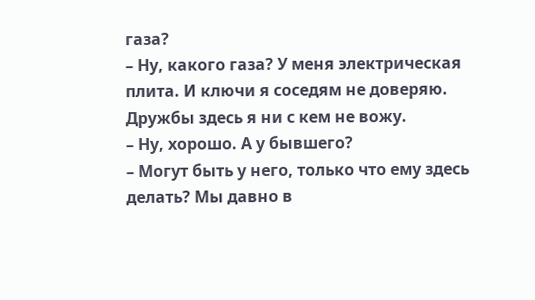газа?
– Ну, какого газа? У меня электрическая плита. И ключи я соседям не доверяю. Дружбы здесь я ни с кем не вожу.
– Ну, хорошо. А у бывшего?
– Могут быть у него, только что ему здесь делать? Мы давно в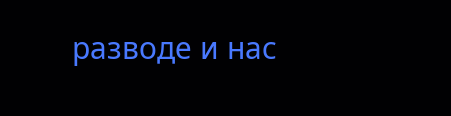разводе и нас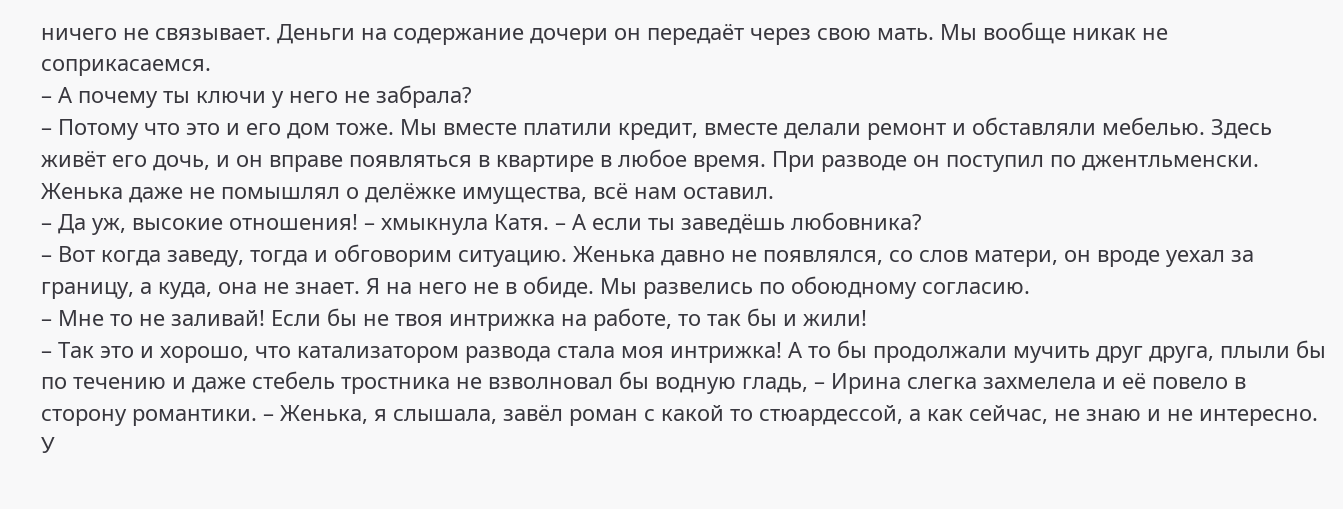ничего не связывает. Деньги на содержание дочери он передаёт через свою мать. Мы вообще никак не соприкасаемся.
– А почему ты ключи у него не забрала?
– Потому что это и его дом тоже. Мы вместе платили кредит, вместе делали ремонт и обставляли мебелью. Здесь живёт его дочь, и он вправе появляться в квартире в любое время. При разводе он поступил по джентльменски. Женька даже не помышлял о делёжке имущества, всё нам оставил.
– Да уж, высокие отношения! – хмыкнула Катя. – А если ты заведёшь любовника?
– Вот когда заведу, тогда и обговорим ситуацию. Женька давно не появлялся, со слов матери, он вроде уехал за границу, а куда, она не знает. Я на него не в обиде. Мы развелись по обоюдному согласию.
– Мне то не заливай! Если бы не твоя интрижка на работе, то так бы и жили!
– Так это и хорошо, что катализатором развода стала моя интрижка! А то бы продолжали мучить друг друга, плыли бы по течению и даже стебель тростника не взволновал бы водную гладь, – Ирина слегка захмелела и её повело в сторону романтики. – Женька, я слышала, завёл роман с какой то стюардессой, а как сейчас, не знаю и не интересно. У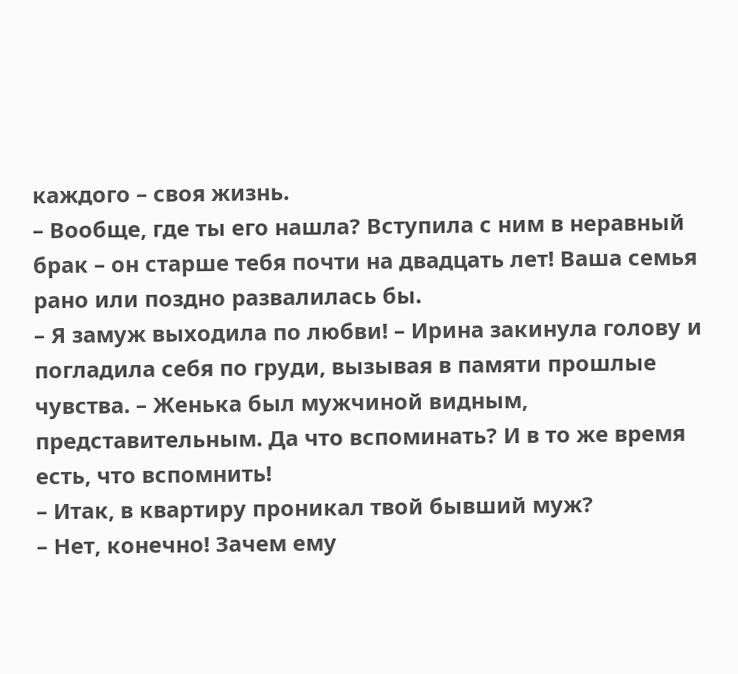каждого – своя жизнь.
– Вообще, где ты его нашла? Вступила с ним в неравный брак – он старше тебя почти на двадцать лет! Ваша семья рано или поздно развалилась бы.
– Я замуж выходила по любви! – Ирина закинула голову и погладила себя по груди, вызывая в памяти прошлые чувства. – Женька был мужчиной видным, представительным. Да что вспоминать? И в то же время есть, что вспомнить!
– Итак, в квартиру проникал твой бывший муж?
– Нет, конечно! Зачем ему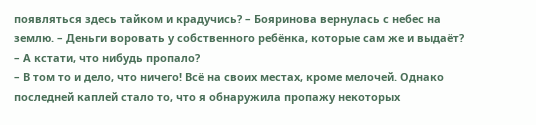появляться здесь тайком и крадучись? – Бояринова вернулась с небес на землю. – Деньги воровать у собственного ребёнка, которые сам же и выдаёт?
– А кстати, что нибудь пропало?
– В том то и дело, что ничего! Всё на своих местах, кроме мелочей. Однако последней каплей стало то, что я обнаружила пропажу некоторых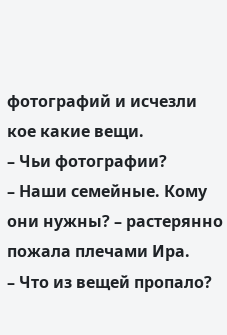фотографий и исчезли кое какие вещи.
– Чьи фотографии?
– Наши семейные. Кому они нужны? – растерянно пожала плечами Ира.
– Что из вещей пропало?